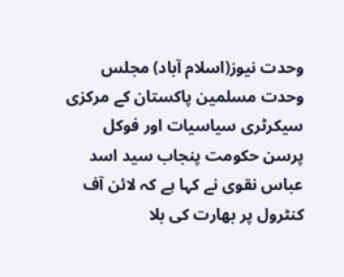وحدت نیوز(اسلام آباد) مجلس وحدت مسلمین پاکستان کے مرکزی سیکرٹری سیاسیات اور فوکل پرسن حکومت پنجاب سید اسد عباس نقوی نے کہا ہے کہ لائن آف کنٹرول پر بھارت کی بلا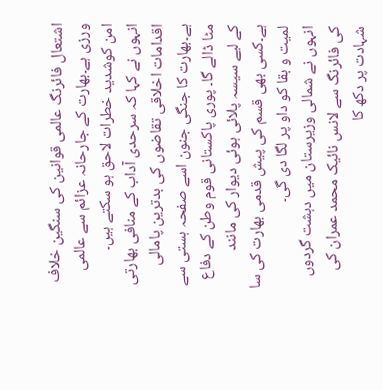اشتعال فائرنگ عالمی قوانین کی سنگین خلاف ورزی ہے۔بھارت کے جارحانہ عزائم سے عالمی امن کوشدید خطرات لاحق ہو سکتے ہیں۔
انہوں نے کہا کہ سرحدی آداب کے منافی بھارتی اقدامات اخلاقی تقاضوں کی بدترین پامالی ہے۔بھارت کا جنگی جنون اسے صفحہ ہستی سے مٹا ڈالے گا۔ پوری پاکستانی قوم وطن کے دفاع کے لیے سیسہ پلائی ہوئی دیوار کی مانند ہے۔کسی بھی قسم کی پیش قدمی بھارت کی سا لمیت و بقا کو داو پر لگا دی گی۔
انہوں نے شمالی وزیرستان میں دہشت گردوں کی فائرنگ سے لانس نائیک محمد عمران کی شہادت پر دکھ کا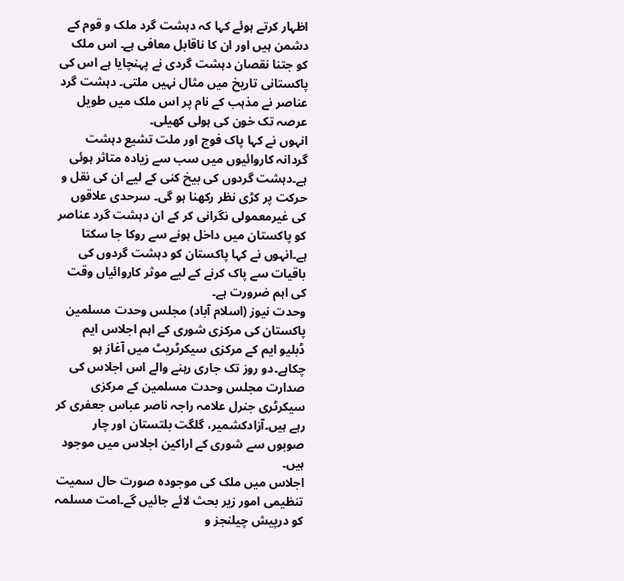اظہار کرتے ہوئے کہا کہ دہشت گرد ملک و قوم کے دشمن ہیں اور ان کا ناقابل معافی ہے۔ اس ملک کو جتنا نقصان دہشت گردی نے پہنچایا ہے اس کی پاکستانی تاریخ میں مثال نہیں ملتی۔ دہشت گرد عناصر نے مذہب کے نام پر اس ملک میں طویل عرصہ تک خون کی ہولی کھیلی۔
انہوں نے کہا پاک فوج اور ملت تشیع دہشت گردانہ کاروائیوں میں سب سے زیادہ متاثر ہوئی ہے۔دہشت گردوں کی بیخ کنی کے لیے ان کی نقل و حرکت پر کڑی نظر رکھنا ہو گی۔ سرحدی علاقوں کی غیرمعمولی نگرانی کر کے ان دہشت گرد عناصر کو پاکستان میں داخل ہونے سے روکا جا سکتا ہے۔انہوں نے کہا پاکستان کو دہشت گردوں کی باقیات سے پاک کرنے کے لیے موثر کاروائیاں وقت کی اہم ضرورت ہے۔
وحدت نیوز (اسلام آباد) مجلس وحدت مسلمین پاکستان کی مرکزی شوری کے اہم اجلاس ایم ڈبلیو ایم کے مرکزی سیکرٹریٹ میں آغاز ہو چکاہے۔دو روز تک جاری رہنے والے اس اجلاس کی صدارت مجلس وحدت مسلمین کے مرکزی سیکرٹری جنرل علامہ راجہ ناصر عباس جعفری کر رہے ہیں۔آزادکشمیر، گلگت بلتستان اور چار صوبوں سے شوری کے اراکین اجلاس میں موجود ہیں۔
اجلاس میں ملک کی موجودہ صورت حال سمیت تنظیمی امور زیر بحث لائے جائیں گے۔امت مسلمہ کو درپیش چیلنجز و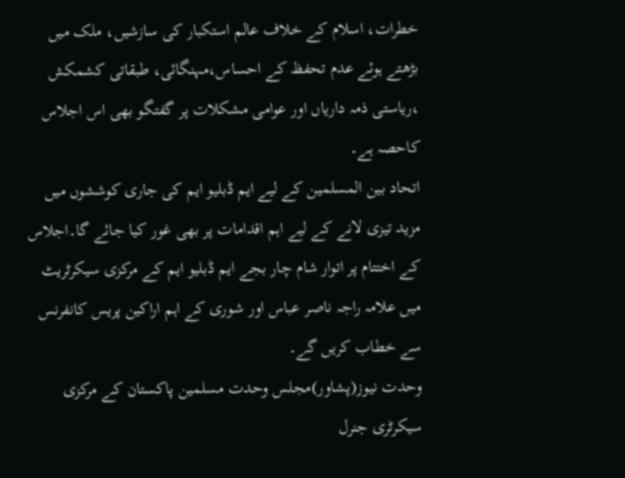خطرات، اسلام کے خلاف عالم استکبار کی سازشیں، ملک میں بڑھتے ہوئے عدم تحفظ کے احساس،مہنگائی، طبقاتی کشمکش ،ریاستی ذمہ داریاں اور عوامی مشکلات پر گفتگو بھی اس اجلاس کاحصہ ہے۔
اتحاد بین المسلمین کے لیے ایم ڈبلیو ایم کی جاری کوششوں میں مزید تیزی لانے کے لیے اہم اقدامات پر بھی غور کیا جائے گا۔اجلاس کے اختتام پر اتوار شام چار بجے ایم ڈبلیو ایم کے مرکزی سیکرٹریٹ میں علامہ راجہ ناصر عباس اور شوری کے اہم اراکین پریس کانفرنس سے خطاب کریں گے۔
وحدت نیوز(پشاور)مجلس وحدت مسلمین پاکستان کے مرکزی سیکرٹری جنرل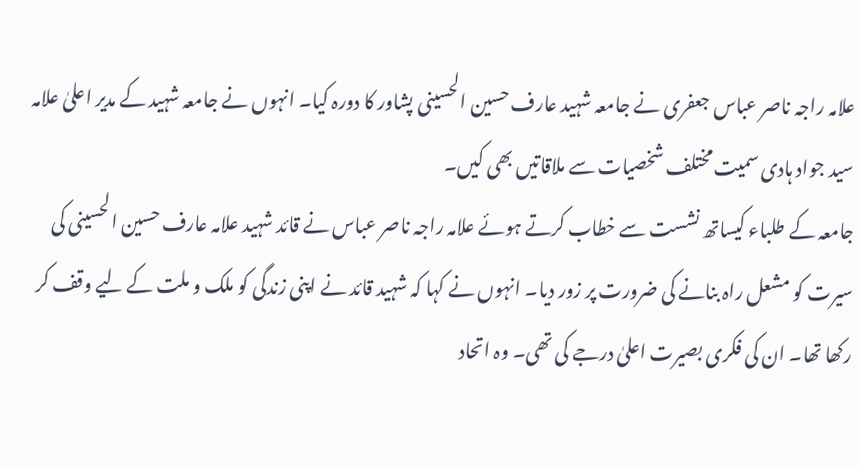علامہ راجہ ناصر عباس جعفری نے جامعہ شہید عارف حسین الحسینی پشاور کا دورہ کیا۔ انہوں نے جامعہ شہید کے مدیر اعلیٰ علامہ سید جواد ہادی سمیت مختلف شخصیات سے ملاقاتیں بھی کیں۔
جامعہ کے طلباء کیساتھ نشست سے خطاب کرتے ہوئے علامہ راجہ ناصر عباس نے قائد شہید علامہ عارف حسین الحسینی کی سیرت کو مشعل راہ بنانے کی ضرورت پر زور دیا۔ انہوں نے کہا کہ شہید قائد نے اپنی زندگی کو ملک و ملت کے لیے وقف کر رکھا تھا۔ ان کی فکری بصیرت اعلیٰ درجے کی تھی۔ وہ اتحاد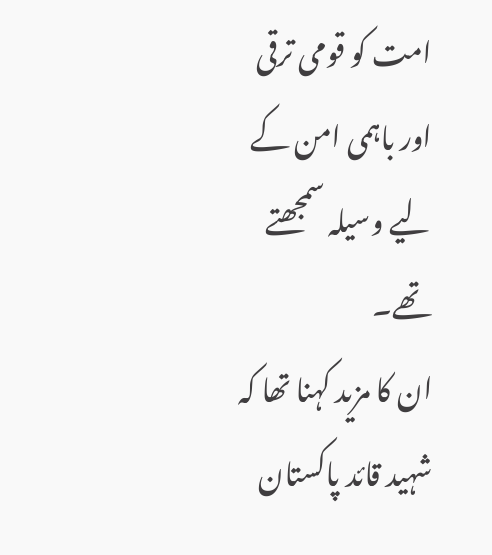امت کو قومی ترقی اور باہمی امن کے لیے وسیلہ سمجھتے تھے۔
ان کا مزید کہنا تھا کہ شہید قائد پاکستان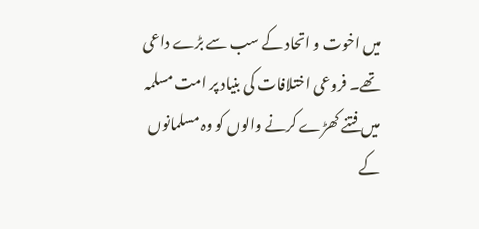میں اخوت و اتحاد کے سب سے بڑے داعی تھے۔ فروعی اختلافات کی بنیاد پر امت مسلمہ میں فتنے کھڑے کرنے والوں کو وہ مسلمانوں کے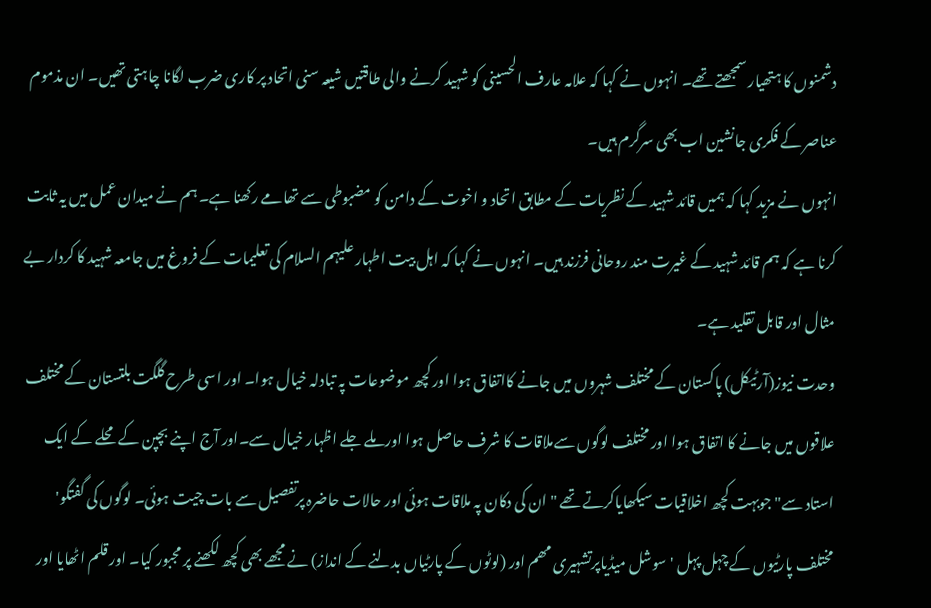دشمنوں کا ہتھیار سمجھتے تھے۔ انہوں نے کہا کہ علامہ عارف الحسینی کو شہید کرنے والی طاقتیں شیعہ سنی اتحاد پر کاری ضرب لگانا چاہتی تھیں۔ ان مذموم عناصر کے فکری جانشین اب بھی سرگرم ہیں۔
انہوں نے مزید کہا کہ ہمیں قائد شہید کے نظریات کے مطابق اتحاد و اخوت کے دامن کو مضبوطی سے تھامے رکھنا ہے۔ ہم نے میدان عمل میں یہ ثابت کرنا ہے کہ ہم قائد شہید کے غیرت مند روحانی فرزند ہیں۔ انہوں نے کہا کہ اہل بیت اطہار علیہم السلام کی تعلیمات کے فروغ میں جامعہ شہید کا کردار بے مثال اور قابل تقلید ہے۔
وحدت نیوز(آرٹیکل) پاکستان کے مختلف شہروں میں جانے کااتفاق ہوا اور کچھ موضوعات پہ تبادلہ خیال ہوا۔ اور اسی طرح گلگت بلتستان کے مختلف علاقوں میں جانے کا اتفاق ہوا اور مختلف لوگوں سےملاقات کا شرف حاصل ہوا اور ملے جلے اظہار خیال سے۔اور آج اپنے بچپن کے محلے کے ایک استاد سے" جوبہت کچھ اخلاقیات سیکھایاکرتے تھے " ان کی دکان پہ ملاقات ہوئی اور حالات حاضرہ پرتفصیل سے بات چیت ہوئی۔ لوگوں کی گفتگو' مختلف پارٹیوں کے چہل پہل 'سوشل میڈیاپرتشہیری مھم اور (لوٹوں کے پارٹیاں بدلنے کے انداز) نے مجھے بھی کچھ لکھنے پر مجبور کیا۔ اور قلم اٹھایا اور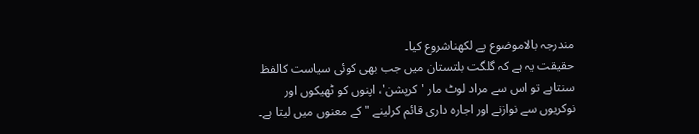مندرجہ بالاموضوع پے لکھناشروع کیا۔
حقیقت یہ ہے کہ گلگت بلتستان میں جب بھی کوئی سیاست کالفظ سنتاہے تو اس سے مراد لوٹ مار 'کرپشن'، اپنوں کو ٹھیکوں اور نوکریوں سے نوازنے اور اجارہ داری قائم کرلینے " کے معنوں میں لیتا ہے۔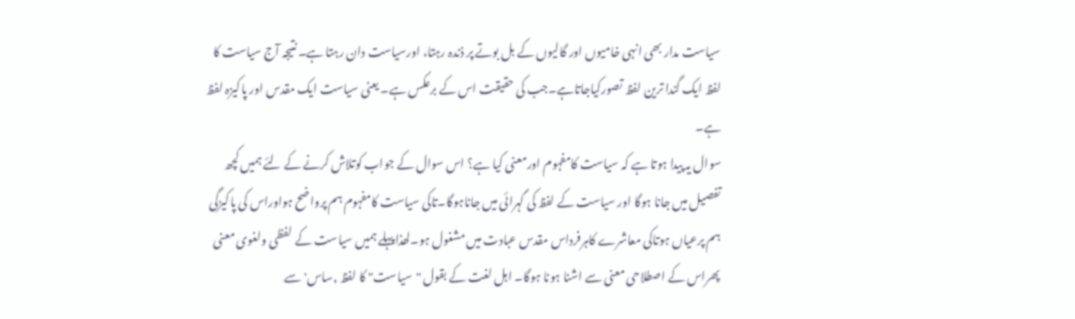سیاست مدار بھی انہی خامیوں اور گالیوں کے بل بوتے پر ذندہ رہتا، اورسیاست دان رہتا ہے۔ نتیجہ آج سیاست کا لفظ ایک گندا ترین لفظ تصورکیاجاتاہے۔جب کی حقیقت اس کے برعکس ہے۔ یعنی سیاست ایک مقدس اور پاکیزہ لفظ ہے۔
سوال یہ پیدا ہوتا ہے کہ سیاست کامفہوم اورمعنی کیا ہے؟ اس سوال کے جواب کوتلاش کرنے کے لئے ہمیں کچھ تفصیل میں جانا ہوگا اور سیاست کے لفظ کی گہرائی میں جاناہوگا۔تاکی سیاست کامفہوم ہم پرواضح ہواوراس کی پاکیزگی ہم پرعیاں ہوتاکی معاشرے کاہرفرداس مقدس عبادت میں مشغول ہو۔لھذاپہلے ہمیں سیاست کے لفظی ولغوی معنی پھراس کے اصطلاحی معنی سے اشنا ہونا ہوگا۔ اہل لغت کے بقول "سیاست" کا لفظ ,ساس' سے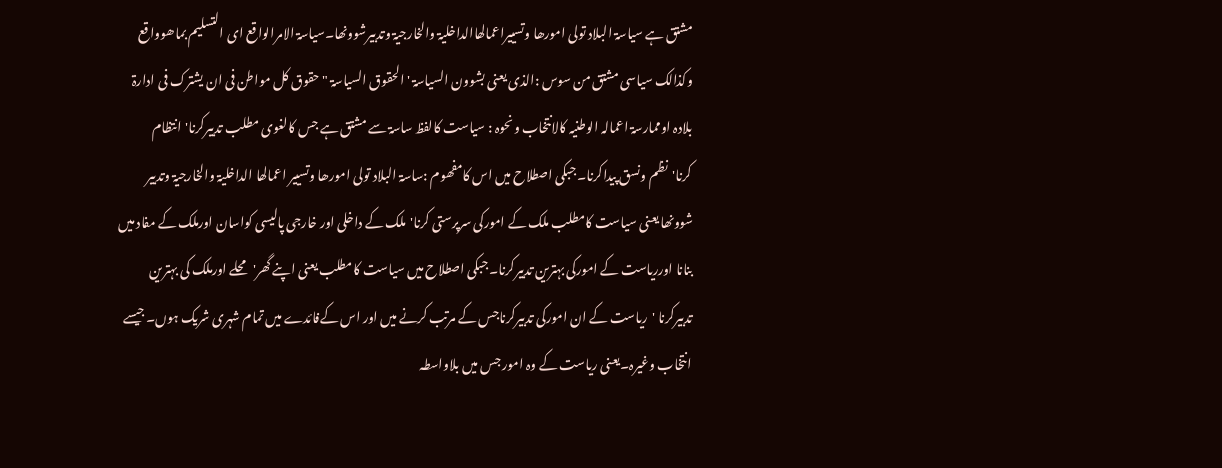مشتق ہے سیاسۃ البلاد تولی امورھا وتسییراعمالھاالداخلیۃ والخارجیۃ وتدبیرشوونھا۔سیاسۃ الامرالواقع ای التسلیم بماھوواقع وکذالک سیاسی مشتق من سوس :الذی یعنی بشوون السیاسۃ 'الحقوق السیاسۃ "حقوق کل مواطن فی ان یشترک فی ادارۃ بلادہ اوممارسۃ اعمالہ الوطنیہ کالانتخاب ونحوہ : سیاست کالفظ ساسۃ سے مشتق ہے جس کالغوی مطلب تدبیرکرنا'انتظام کرنا'نظم ونسق پیداکرنا۔جبکی اصطلاح میں اس کامفھوم :ساسۃ البلاد تولی امورھا وتسییر اعمالھا الداخلیۃ والخارجیۃ وتدبیر شوونھا یعنی سیاست کامطلب ملک کے امورکی سرپرستی کرنا'ملک کے داخلی اور خارجی پالیسی کواسان اورملک کے مفاد میں بنانا اورریاست کے امورکی بہترین تدبیرکرنا۔جبکی اصطلاح میں سیاست کامطلب یعنی اپنے گھر'محلے اورملک کی بہترین تدبیرکرنا 'ریاست کے ان امورکی تدبیرکرناجس کے مرتب کرنے میں اور اس کےفائدے میں تمام شہری شریک ہوں۔جیسے انتخاب وغیرہ۔یعنی ریاست کے وہ امور جس میں بلاواسطہ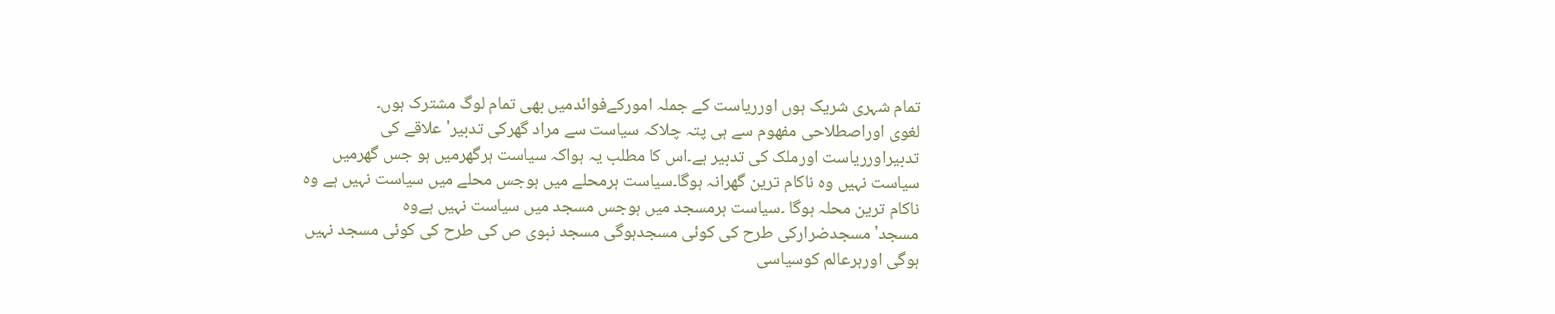تمام شہری شریک ہوں اورریاست کے جملہ امورکےفوائدمیں بھی تمام لوگ مشترک ہوں۔
لغوی اوراصطلاحی مفھوم سے ہی پتہ چلاکہ سیاست سے مراد گھرکی تدبیر'علاقے کی تدبیراورریاست اورملک کی تدبیر ہے۔اس کا مطلب یہ ہواکہ سیاست ہرگھرمیں ہو جس گھرمیں سیاست نہیں وہ ناکام ترین گھرانہ ہوگا۔سیاست ہرمحلے میں ہوجس محلے میں سیاست نہیں ہے وہ ناکام ترین محلہ ہوگا ۔سیاست ہرمسجد میں ہوجس مسجد میں سیاست نہیں ہےوہ مسجد'مسجدضرارکی طرح کی کوئی مسجدہوگی مسجد نبوی ص کی طرح کی کوئی مسجد نہیں ہوگی اورہرعالم کوسیاسی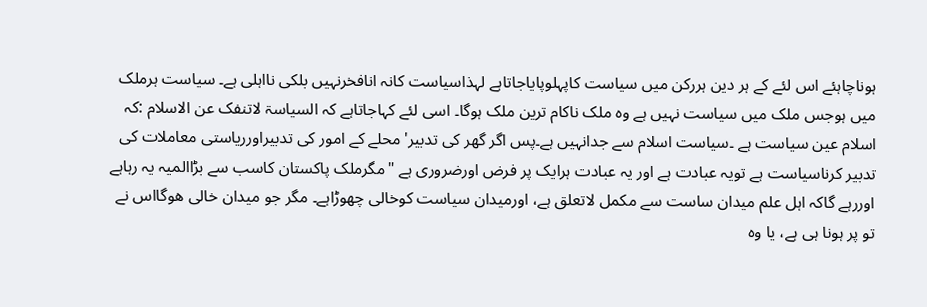ہوناچاہئے اس لئے کے ہر دین ہررکن میں سیاست کاپہلوپایاجاتاہے لہذاسیاست کانہ انافخرنہیں بلکی نااہلی ہے۔ سیاست ہرملک میں ہوجس ملک میں سیاست نہیں ہے وہ ملک ناکام ترین ملک ہوگا۔ اسی لئے کہاجاتاہے کہ السیاسۃ لاتنفک عن الاسلام :کہ اسلام عین سیاست ہے ۔سیاست اسلام سے جدانہیں ہے۔پس اگر گھر کی تدبیر'محلے کے امور کی تدبیراورریاستی معاملات کی تدبیر کرناسیاست ہے تویہ عبادت ہے اور یہ عبادت ہرایک پر فرض اورضروری ہے "مگرملک پاکستان کاسب سے بڑاالمیہ یہ رہاہے اوررہے گاکہ اہل علم میدان ساست سے مکمل لاتعلق ہے، اورمیدان سیاست کوخالی چھوڑاہے۔ مگر جو میدان خالی ھوگااس نے تو پر ہونا ہی ہے، یا وہ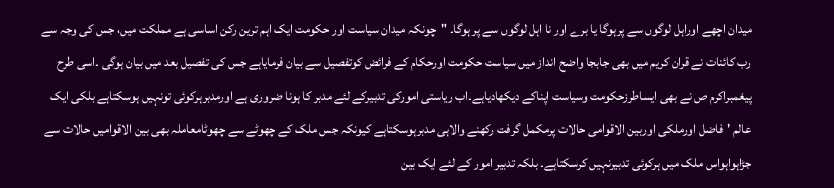میدان اچھے اوراہل لوگوں سے پرہوگا یا برے اور نا اہل لوگوں سے پر ہوگا۔ "چونکہ میدان سیاست اور حکومت ایک اہم ترین رکن اساسی ہے مملکت میں، جس کی وجہ سے رب کائنات نے قران کریم میں بھی جابجا واضح انداز میں سیاست حکومت اورحکام کے فرائض کوتفصیل سے بیان فرمایاہے جس کی تفصیل بعد میں بیان ہوگی ۔اسی طرح پیغمبراکرم ص نے بھی ایساطرزحکومت وسیاست اپناکے دیکھادیاہے۔اب ریاستی امورکی تدبیرکے لئے مدبر کا ہونا ضروری ہے اورمدبرہرکوئی تونہیں ہوسکتاہے بلکی ایک عالم 'فاضل اورملکی اوربین الاقوامی حالات پرمکمل گرفت رکھنے والاہی مدبرہوسکتاہے کیونکہ جس ملک کے چھوٹے سے چھوٹامعاملہ بھی بین الاقوامیں حالات سے جڑاہواہواس ملک میں ہرکوئی تدبیرنہیں کرسکتاہے۔ بلکہ تدبیر امور کے لئے ایک بین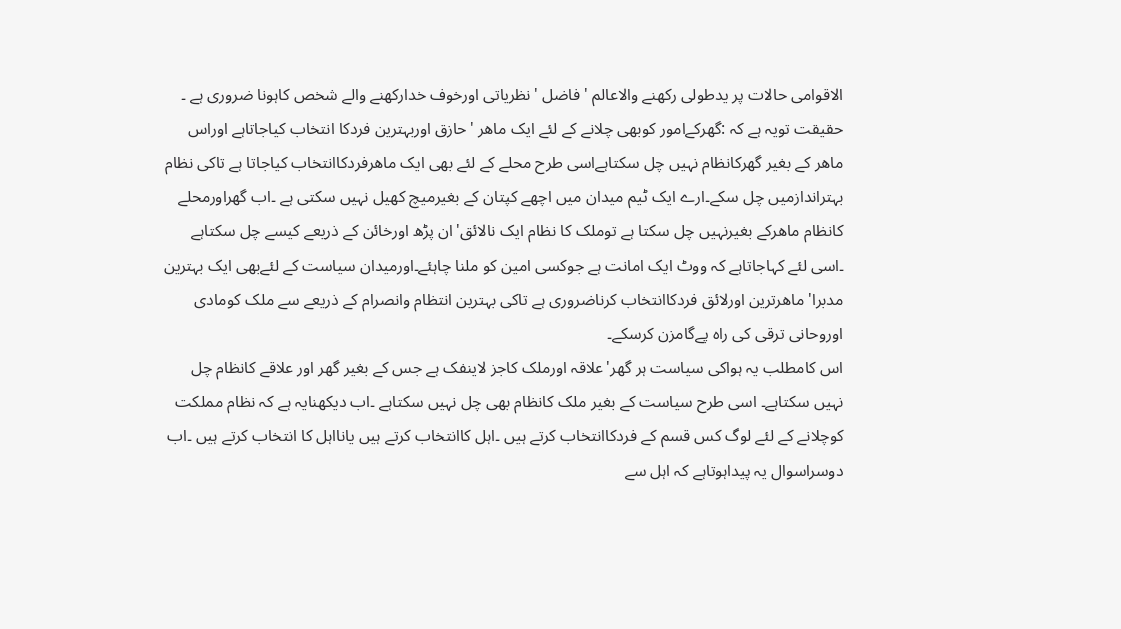الاقوامی حالات پر یدطولی رکھنے والاعالم 'فاضل 'نظریاتی اورخوف خدارکھنے والے شخص کاہونا ضروری ہے ۔
حقیقت تویہ ہے کہ :گھرکےامور کوبھی چلانے کے لئے ایک ماھر 'حازق اوربہترین فردکا انتخاب کیاجاتاہے اوراس ماھر کے بغیر گھرکانظام نہیں چل سکتاہےاسی طرح محلے کے لئے بھی ایک ماھرفردکاانتخاب کیاجاتا ہے تاکی نظام بہتراندازمیں چل سکے۔ارے ایک ٹیم میدان میں اچھے کپتان کے بغیرمیچ کھیل نہیں سکتی ہے ۔اب گھراورمحلے کانظام ماھرکے بغیرنہیں چل سکتا ہے توملک کا نظام ایک نالائق'ان پڑھ اورخائن کے ذریعے کیسے چل سکتاہے ۔اسی لئے کہاجاتاہے کہ ووٹ ایک امانت ہے جوکسی امین کو ملنا چاہئے۔اورمیدان سیاست کے لئےبھی ایک بہترین مدبرا' ماھرترین اورلائق فردکاانتخاب کرناضروری ہے تاکی بہترین انتظام وانصرام کے ذریعے سے ملک کومادی اوروحانی ترقی کی راہ پےگامزن کرسکے۔
اس کامطلب یہ ہواکی سیاست ہر گھر'علاقہ اورملک کاجز لاینفک ہے جس کے بغیر گھر اور علاقے کانظام چل نہیں سکتاہے۔ اسی طرح سیاست کے بغیر ملک کانظام بھی چل نہیں سکتاہے ۔اب دیکھنایہ ہے کہ نظام مملکت کوچلانے کے لئے لوگ کس قسم کے فردکاانتخاب کرتے ہیں ۔اہل کاانتخاب کرتے ہیں یانااہل کا انتخاب کرتے ہیں ۔اب دوسراسوال یہ پیداہوتاہے کہ اہل سے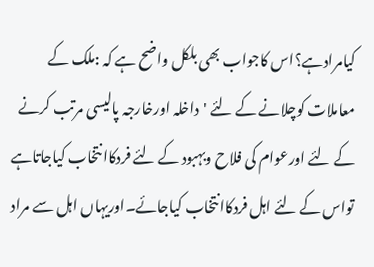کیامرادہے؟اس کاجواب بھی بلکل واضح ہے کہ :ملک کے معاملات کوچلانے کے لئے 'داخلہ اورخارجہ پالیسی مرتب کرنے کے لئے اورعوام کی فلاح وبہبود کے لئے فردکاانتخاب کیاجاتاہے تواس کے لئے اہل فردکاانتخاب کیاجائے۔اوریہاں اہل سے مراد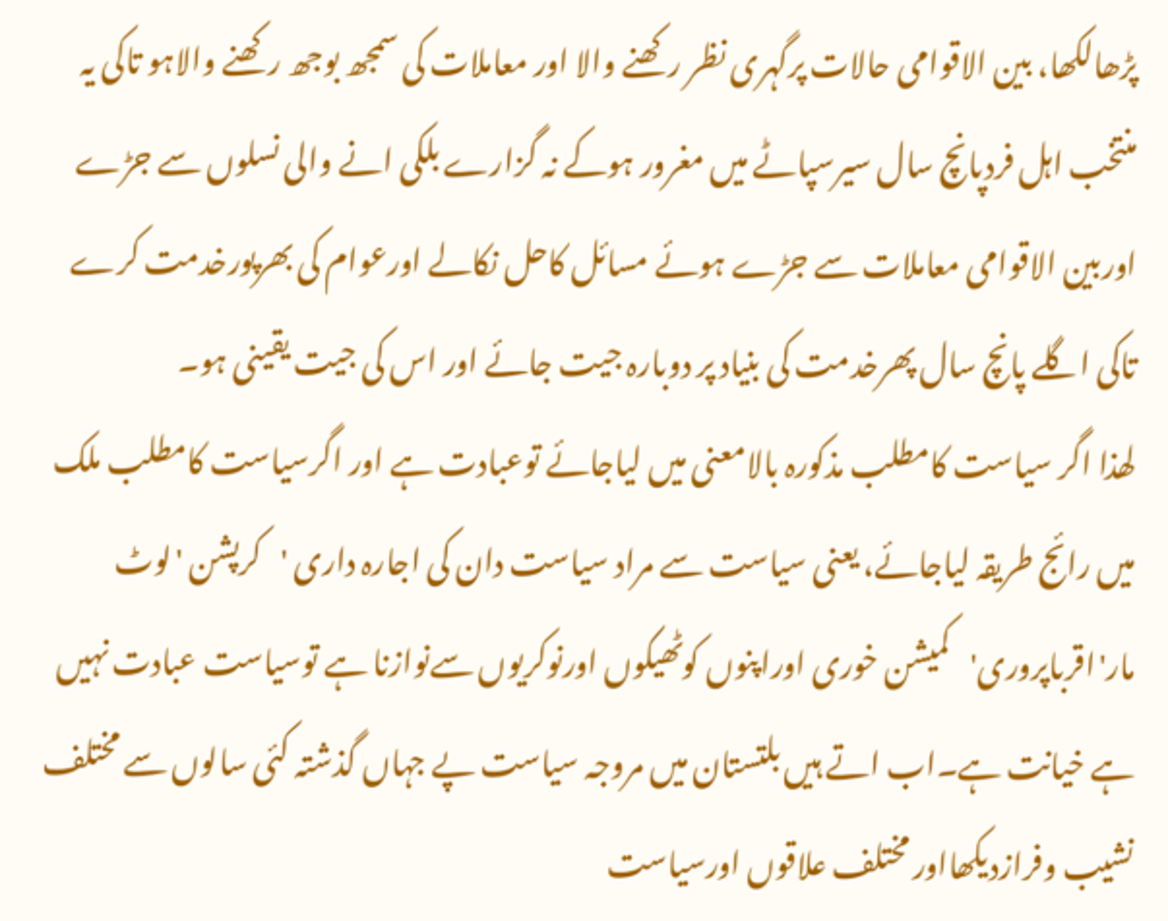پڑھالکھا، بین الاقوامی حالات پرگہری نظر رکھنے والا اور معاملات کی سمجھ بوجھ رکھنے والاہو تاکی یہ منتخب اہل فردپانچ سال سیرسپاٹے میں مغرور ہوکے نہ گزارے بلکی انے والی نسلوں سے جڑے اوربین الاقوامی معاملات سے جڑے ہوئے مسائل کاحل نکالے اورعوام کی بھرپورخدمت کرے تاکی اگلے پانچ سال پھرخدمت کی بنیاد پر دوبارہ جیت جائے اور اس کی جیت یقینی ہو۔
لھذا اگر سیاست کامطلب مذکورہ بالامعنی میں لیاجائے توعبادت ہے اور اگرسیاست کامطلب ملک میں رائج طریقہ لیاجائے، یعنی سیاست سے مراد سیاست دان کی اجارہ داری 'کرپشن 'لوٹ مار'اقرباپروری'کمیشن خوری اوراپنوں کوٹھیکوں اورنوکریوں سےنوازنا ہے توسیاست عبادت نہیں ہے خیانت ہے۔اب اتے ہیں بلتستان میں مروجہ سیاست پے جہاں گذشتہ کئی سالوں سے مختلف نشیب وفرازدیکھااور مختلف علاقوں اورسیاست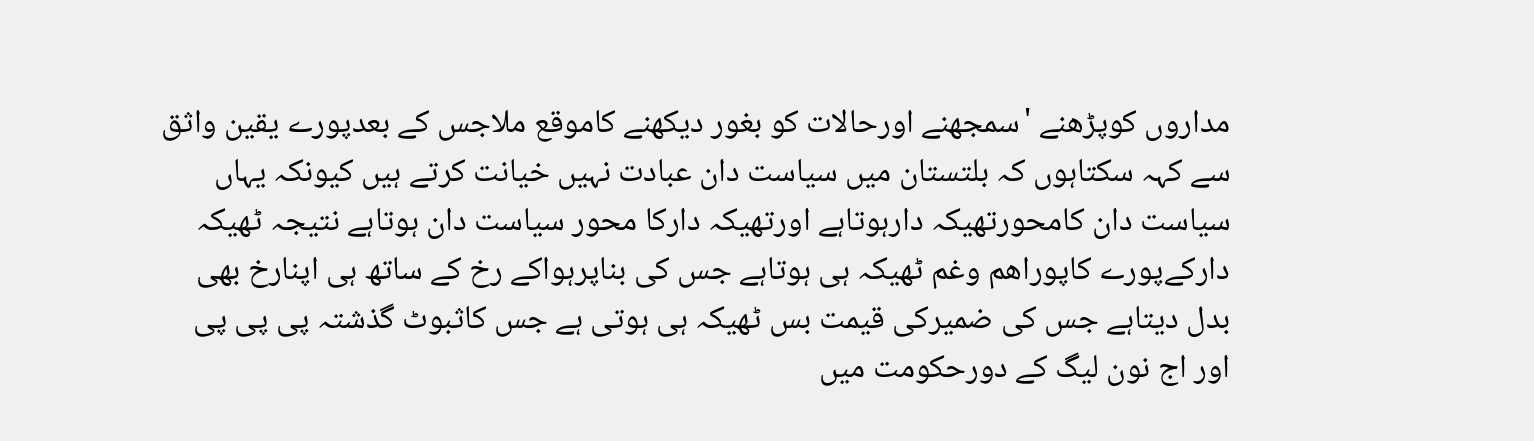مداروں کوپڑھنے 'سمجھنے اورحالات کو بغور دیکھنے کاموقع ملاجس کے بعدپورے یقین واثق سے کہہ سکتاہوں کہ بلتستان میں سیاست دان عبادت نہیں خیانت کرتے ہیں کیونکہ یہاں سیاست دان کامحورتھیکہ دارہوتاہے اورتھیکہ دارکا محور سیاست دان ہوتاہے نتیجہ ٹھیکہ دارکےپورے کاپوراھم وغم ٹھیکہ ہی ہوتاہے جس کی بناپرہواکے رخ کے ساتھ ہی اپنارخ بھی بدل دیتاہے جس کی ضمیرکی قیمت بس ٹھیکہ ہی ہوتی ہے جس کاثبوٹ گذشتہ پی پی پی اور اج نون لیگ کے دورحکومت میں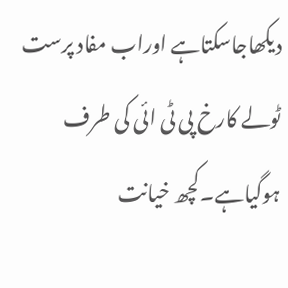دیکھاجاسکتاہے اوراب مفاد پرست ٹولے کارخ پی ٹی ائی کی طرف ہوگیاہے۔کچھ خیانت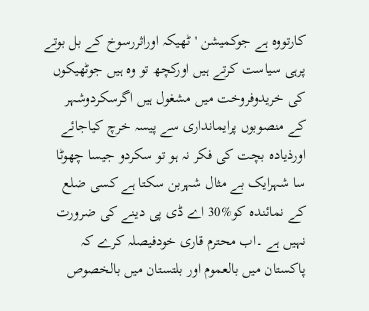کارتووہ ہے جوکمیشن 'ٹھیکہ اوراثررسوخ کے بل بوتے پرہی سیاست کرتے ہیں اورکچھ تو وہ ہیں جوٹھیکوں کی خریدوفروخت میں مشغول ہیں اگرسکردوشہر کے منصوبوں پرایمانداری سے پیسہ خرچ کیاجائے اورذیادہ بچت کی فکر نہ ہو تو سکردو جیسا چھوٹا سا شہرایک بے مثال شہربن سکتا ہے کسی ضلع کے نمائندہ کو%30 اے ڈی پی دینے کی ضرورت نہیں ہے ۔اب محترم قاری خودفیصلہ کرے کہ پاکستان میں بالعموم اور بلتستان میں بالخصوص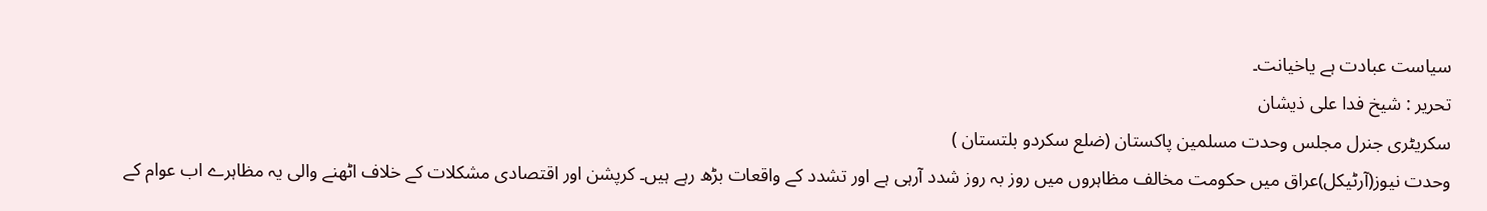سیاست عبادت ہے یاخیانت۔
تحریر : شیخ فدا علی ذیشان
سکریٹری جنرل مجلس وحدت مسلمین پاکستان (ضلع سکردو بلتستان )
وحدت نیوز(آرٹیکل)عراق میں حکومت مخالف مظاہروں میں روز بہ روز شدد آرہی ہے اور تشدد کے واقعات بڑھ رہے ہیں۔ کرپشن اور اقتصادی مشکلات کے خلاف اٹھنے والی یہ مظاہرے اب عوام کے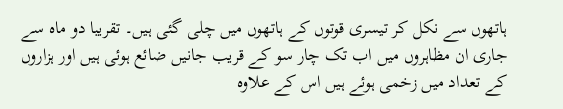ہاتھوں سے نکل کر تیسری قوتوں کے ہاتھوں میں چلی گئی ہیں۔ تقریبا دو ماہ سے جاری ان مظاہروں میں اب تک چار سو کے قریب جانیں ضائع ہوئی ہیں اور ہزاروں کے تعداد میں زخمی ہوئے ہیں اس کے علاوہ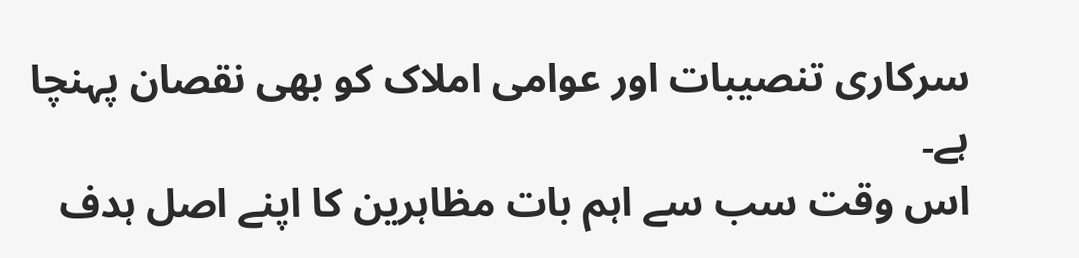سرکاری تنصیبات اور عوامی املاک کو بھی نقصان پہنچا ہے۔
اس وقت سب سے اہم بات مظاہرین کا اپنے اصل ہدف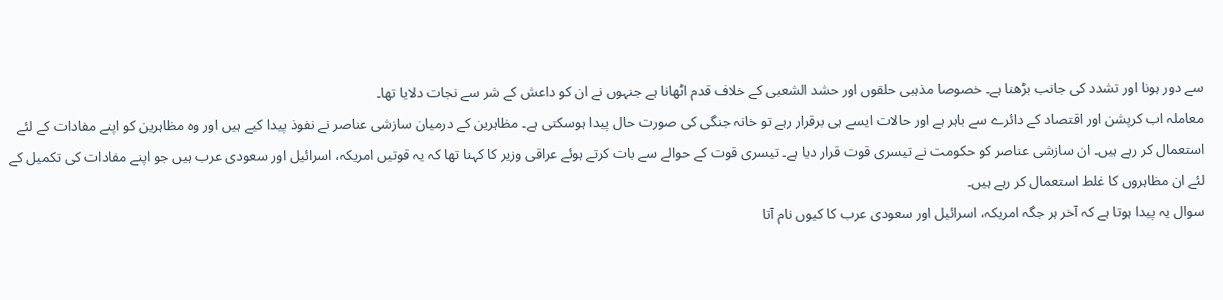سے دور ہونا اور تشدد کی جانب بڑھنا ہے۔ خصوصا مذہبی حلقوں اور حشد الشعبی کے خلاف قدم اٹھانا ہے جنہوں نے ان کو داعش کے شر سے نجات دلایا تھا۔
معاملہ اب کرپشن اور اقتصاد کے دائرے سے باہر ہے اور حالات ایسے ہی برقرار رہے تو خانہ جنگی کی صورت حال پیدا ہوسکتی ہے۔ مظاہرین کے درمیان سازشی عناصر نے نفوذ پیدا کیے ہیں اور وہ مظاہرین کو اپنے مفادات کے لئے استعمال کر رہے ہیں۔ ان سازشی عناصر کو حکومت نے تیسری قوت قرار دیا ہے۔ تیسری قوت کے حوالے سے بات کرتے ہوئے عراقی وزیر کا کہنا تھا کہ یہ قوتیں امریکہ، اسرائیل اور سعودی عرب ہیں جو اپنے مفادات کی تکمیل کے لئے ان مظاہروں کا غلط استعمال کر رہے ہیں۔
سوال یہ پیدا ہوتا ہے کہ آخر ہر جگہ امریکہ، اسرائیل اور سعودی عرب کا کیوں نام آتا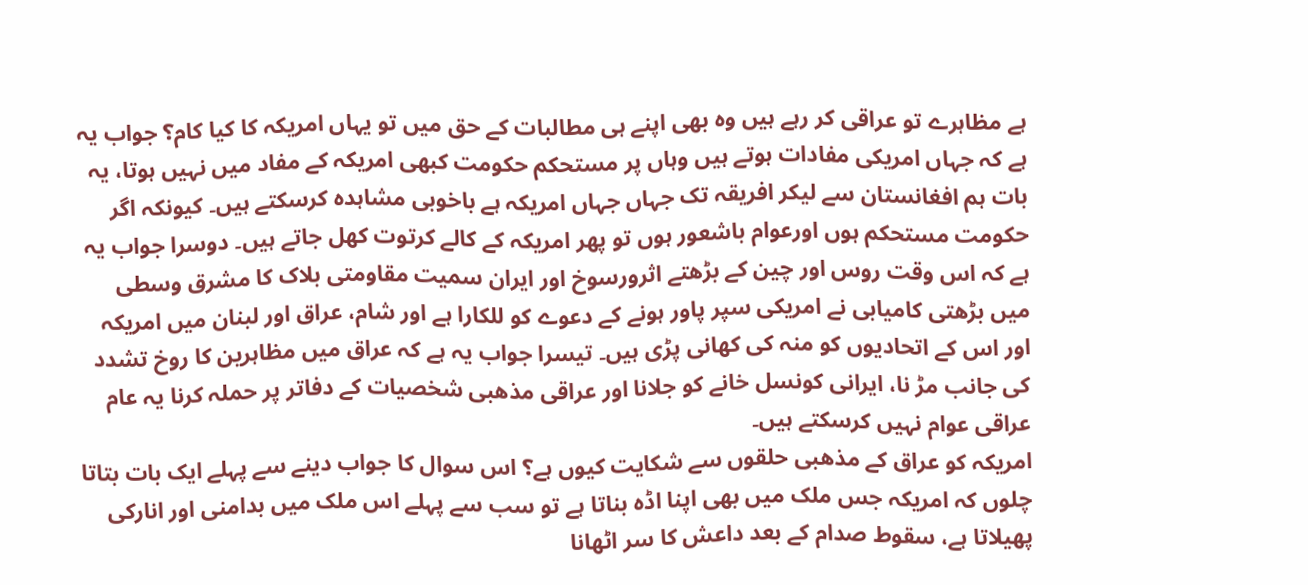ہے مظاہرے تو عراقی کر رہے ہیں وہ بھی اپنے ہی مطالبات کے حق میں تو یہاں امریکہ کا کیا کام؟ جواب یہ ہے کہ جہاں امریکی مفادات ہوتے ہیں وہاں پر مستحکم حکومت کبھی امریکہ کے مفاد میں نہیں ہوتا، یہ بات ہم افغانستان سے لیکر افریقہ تک جہاں جہاں امریکہ ہے باخوبی مشاہدہ کرسکتے ہیں۔ کیونکہ اگر حکومت مستحکم ہوں اورعوام باشعور ہوں تو پھر امریکہ کے کالے کرتوت کھل جاتے ہیں۔ دوسرا جواب یہ ہے کہ اس وقت روس اور چین کے بڑھتے اثرورسوخ اور ایران سمیت مقاومتی بلاک کا مشرق وسطی میں بڑھتی کامیابی نے امریکی سپر پاور ہونے کے دعوے کو للکارا ہے اور شام، عراق اور لبنان میں امریکہ اور اس کے اتحادیوں کو منہ کی کھانی پڑی ہیں۔ تیسرا جواب یہ ہے کہ عراق میں مظاہرین کا روخ تشدد کی جانب مڑ نا، ایرانی کونسل خانے کو جلانا اور عراقی مذھبی شخصیات کے دفاتر پر حملہ کرنا یہ عام عراقی عوام نہیں کرسکتے ہیں۔
امریکہ کو عراق کے مذھبی حلقوں سے شکایت کیوں ہے؟ اس سوال کا جواب دینے سے پہلے ایک بات بتاتا چلوں کہ امریکہ جس ملک میں بھی اپنا اڈہ بناتا ہے تو سب سے پہلے اس ملک میں بدامنی اور انارکی پھیلاتا ہے، سقوط صدام کے بعد داعش کا سر اٹھانا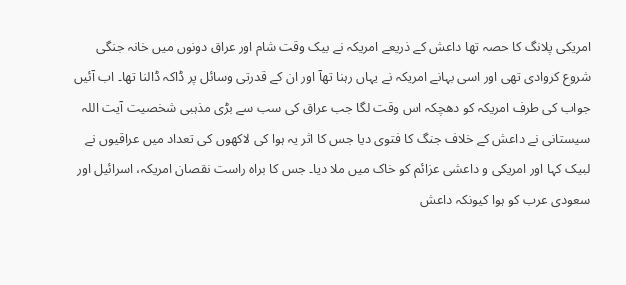امریکی پلانگ کا حصہ تھا داعش کے ذریعے امریکہ نے بیک وقت شام اور عراق دونوں میں خانہ جنگی شروع کروادی تھی اور اسی بہانے امریکہ نے یہاں رہنا تھآ اور ان کے قدرتی وسائل پر ڈاکہ ڈالنا تھا۔ اب آئیں جواب کی طرف امریکہ کو دھچکہ اس وقت لگا جب عراق کی سب سے بڑی مذہبی شخصیت آیت اللہ سیستانی نے داعش کے خلاف جنگ کا فتوی دیا جس کا اثر یہ ہوا کی لاکھوں کی تعداد میں عراقیوں نے لبیک کہا اور امریکی و داعشی عزائم کو خاک میں ملا دیا۔ جس کا براہ راست نقصان امریکہ، اسرائیل اور سعودی عرب کو ہوا کیونکہ داعش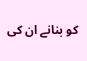کو بنانے ان کی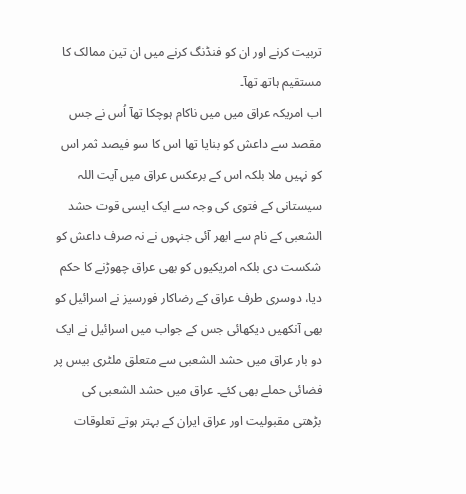تربیت کرنے اور ان کو فنڈنگ کرنے میں ان تین ممالک کا مستقیم ہاتھ تھآ۔
اب امریکہ عراق میں میں ناکام ہوچکا تھآ اُس نے جس مقصد سے داعش کو بنایا تھا اس کا سو فیصد ثمر اس کو نہیں ملا بلکہ اس کے برعکس عراق میں آیت اللہ سیستانی کے فتوی کی وجہ سے ایک ایسی قوت حشد الشعبی کے نام سے ابھر آئی جنہوں نے نہ صرف داعش کو شکست دی بلکہ امریکیوں کو بھی عراق چھوڑنے کا حکم دیا، دوسری طرف عراق کے رضاکار فورسیز نے اسرائیل کو بھی آنکھیں دیکھائی جس کے جواب میں اسرائیل نے ایک دو بار عراق میں حشد الشعبی سے متعلق ملٹری بیس پر فضائی حملے بھی کئے۔ عراق میں حشد الشعبی کی بڑھتی مقبولیت اور عراق ایران کے بہتر ہوتے تعلوقات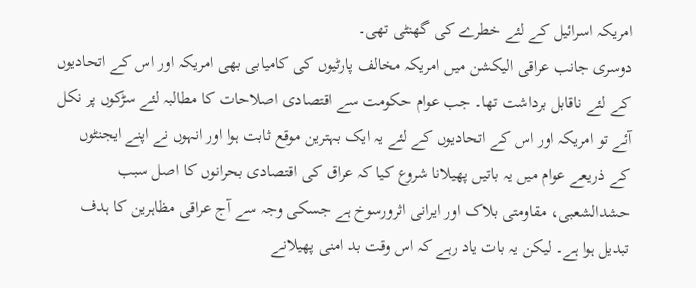امریکہ اسرائیل کے لئے خطرے کی گھنٹی تھی۔
دوسری جانب عراقی الیکشن میں امریکہ مخالف پارٹیوں کی کامیابی بھی امریکہ اور اس کے اتحادیوں کے لئے ناقابل برداشت تھا۔ جب عوام حکومت سے اقتصادی اصلاحات کا مطالبہ لئے سڑکوں پر نکل آئے تو امریکہ اور اس کے اتحادیوں کے لئے یہ ایک بہترین موقع ثابت ہوا اور انہوں نے اپنے ایجنٹوں کے ذریعے عوام میں یہ باتیں پھیلانا شروع کیا کہ عراق کی اقتصادی بحرانوں کا اصل سبب حشدالشعبی، مقاومتی بلاک اور ایرانی اثرورسوخ ہے جسکی وجہ سے آج عراقی مظاہرین کا ہدف تبدیل ہوا ہے۔ لیکن یہ بات یاد رہے کہ اس وقت بد امنی پھیلانے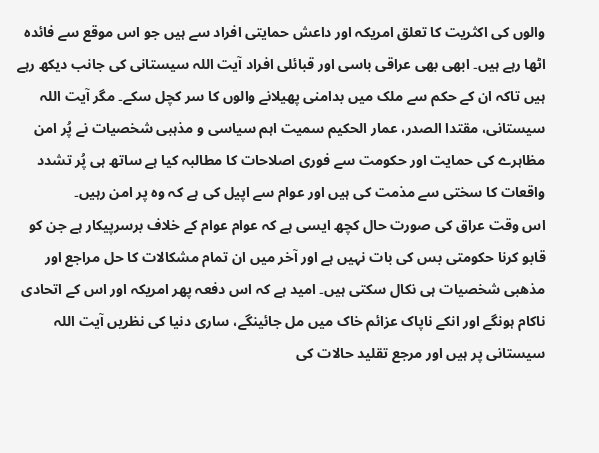والوں کی اکثریت کا تعلق امریکہ اور داعش حمایتی افراد سے ہیں جو اس موقع سے فائدہ اٹھا رہے ہیں۔ ابھی بھی عراقی باسی اور قبائلی افراد آیت اللہ سیستانی کی جانب دیکھ رہے ہیں تاکہ ان کے حکم سے ملک میں بدامنی پھیلانے والوں کا سر کچل سکے۔ مگر آیت اللہ سیستانی، مقتدا الصدر، عمار الحکیم سمیت اہم سیاسی و مذہبی شخصیات نے پُر امن مظاہرے کی حمایت اور حکومت سے فوری اصلاحات کا مطالبہ کیا ہے ساتھ ہی پُر تشدد واقعات کا سختی سے مذمت کی ہیں اور عوام سے اپیل کی ہے کہ وہ پر امن رہیں۔
اس وقت عراق کی صورت حال کچھ ایسی ہے کہ عوام عوام کے خلاف برسرپیکار ہے جن کو قابو کرنا حکومتی بس کی بات نہیں ہے اور آخر میں ان تمام مشکالات کا حل مراجع اور مذھبی شخصیات ہی نکال سکتی ہیں۔ امید ہے کہ اس دفعہ پھر امریکہ اور اس کے اتحادی ناکام ہونگے اور انکے ناپاک عزائم خاک میں مل جائینگے، ساری دنیا کی نظریں آیت اللہ سیستانی پر ہیں اور مرجع تقلید حالات کی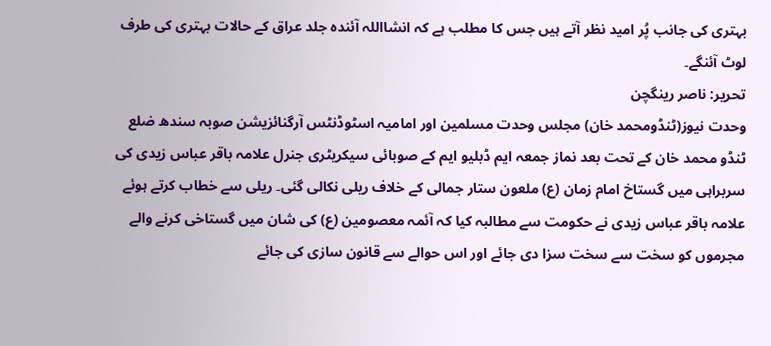بہتری کی جانب پُر امید نظر آتے ہیں جس کا مطلب ہے کہ انشااللہ آئندہ جلد عراق کے حالات بہتری کی طرف لوٹ آئنگے۔
تحریر: ناصر رینگچن
وحدت نیوز(ٹنڈومحمد خان) مجلس وحدت مسلمین اور امامیہ اسٹوڈنٹس آرگنائزیشن صوبہ سندھ ضلع ٹنڈو محمد خان کے تحت بعد نماز جمعہ ایم ڈبلیو ایم کے صوبائی سیکریٹری جنرل علامہ باقر عباس زیدی کی سربراہی میں گستاخ امام زمان (ع) ملعون ستار جمالی کے خلاف ریلی نکالی گئی۔ ریلی سے خطاب کرتے ہوئے علامہ باقر عباس زیدی نے حکومت سے مطالبہ کیا کہ آئمہ معصومین (ع) کی شان میں گستاخی کرنے والے مجرموں کو سخت سے سخت سزا دی جائے اور اس حوالے سے قانون سازی کی جائے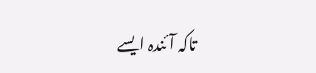تاکہ آئندہ ایسے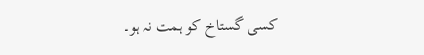کسی گستاخ کو ہمت نہ ہو۔